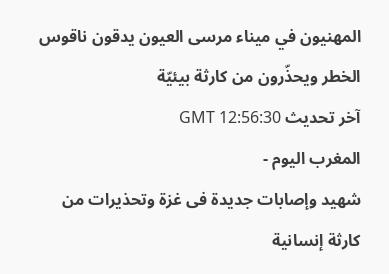المهنيون في ميناء مرسى العيون يدقون ناقوس الخطر ويحذّرون من كارثة بيئيّة
آخر تحديث GMT 12:56:30
المغرب اليوم -
شهيد وإصابات جديدة فى غزة وتحذيرات من كارثة إنسانية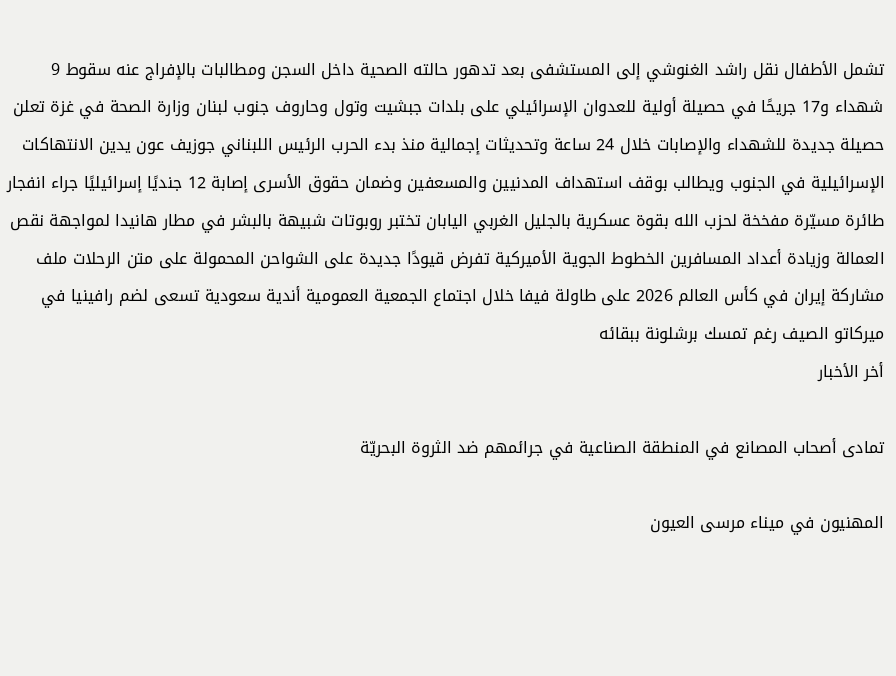تشمل الأطفال نقل راشد الغنوشي إلى المستشفى بعد تدهور حالته الصحية داخل السجن ومطالبات بالإفراج عنه سقوط 9 شهداء و17 جريحًا في حصيلة أولية للعدوان الإسرائيلي على بلدات جبشيت وتول وحاروف جنوب لبنان وزارة الصحة في غزة تعلن حصيلة جديدة للشهداء والإصابات خلال 24 ساعة وتحديثات إجمالية منذ بدء الحرب الرئيس اللبناني جوزيف عون يدين الانتهاكات الإسرائيلية في الجنوب ويطالب بوقف استهداف المدنيين والمسعفين وضمان حقوق الأسرى إصابة 12 جنديًا إسرائيليًا جراء انفجار طائرة مسيّرة مفخخة لحزب الله بقوة عسكرية بالجليل الغربي اليابان تختبر روبوتات شبيهة بالبشر في مطار هانيدا لمواجهة نقص العمالة وزيادة أعداد المسافرين الخطوط الجوية الأميركية تفرض قيودًا جديدة على الشواحن المحمولة على متن الرحلات ملف مشاركة إيران في كأس العالم 2026 على طاولة فيفا خلال اجتماع الجمعية العمومية أندية سعودية تسعى لضم رافينيا في ميركاتو الصيف رغم تمسك برشلونة ببقائه
أخر الأخبار

تمادى أصحاب المصانع في المنطقة الصناعية في جرائمهم ضد الثروة البحريّة

المهنيون في ميناء مرسى العيون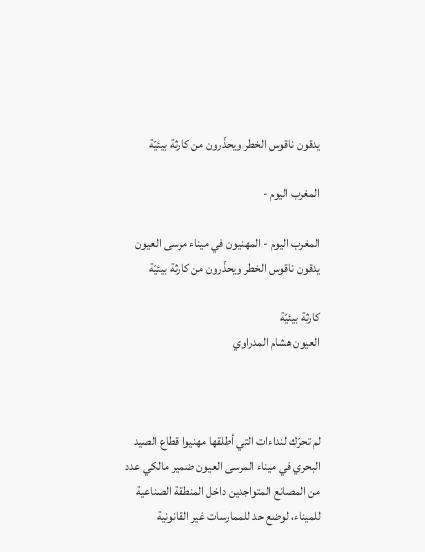يدقون ناقوس الخطر ويحذّرون من كارثة بيئيّة

المغرب اليوم -

المغرب اليوم - المهنيون في ميناء مرسى العيون يدقون ناقوس الخطر ويحذّرون من كارثة بيئيّة

كارثة بيئيّة
العيون هشام المدراوي



لم تحرّك لنداءات التي أطلقها مهنيوا قطاع الصيد البحري في ميناء المرسى العيون ضمير مالكي عدد من المصانع المتواجدين داخل المنطقة الصناعية للميناء، لوضع حد للممارسات غير القانونية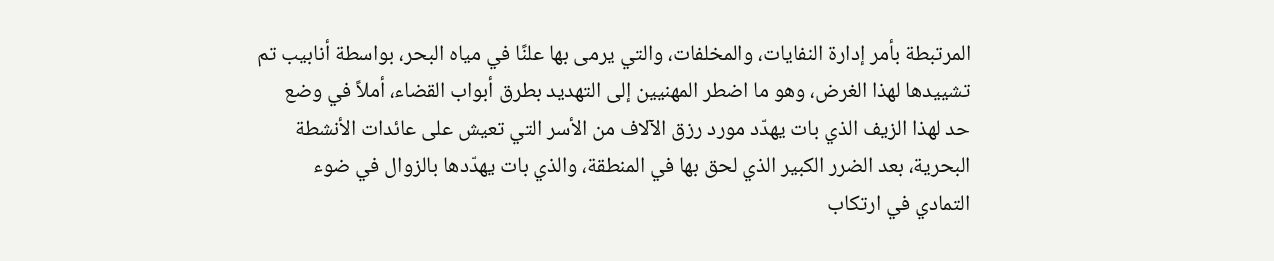المرتبطة بأمر إدارة النفايات، والمخلفات، والتي يرمى بها علنًا في مياه البحر، بواسطة أنابيب تم تشييدها لهذا الغرض، وهو ما اضطر المهنيين إلى التهديد بطرق أبواب القضاء، أملاً في وضع حد لهذا الزيف الذي بات يهدّد مورد رزق الآلاف من الأسر التي تعيش على عائدات الأنشطة البحرية، بعد الضرر الكبير الذي لحق بها في المنطقة، والذي بات يهدّدها بالزوال في ضوء التمادي في ارتكاب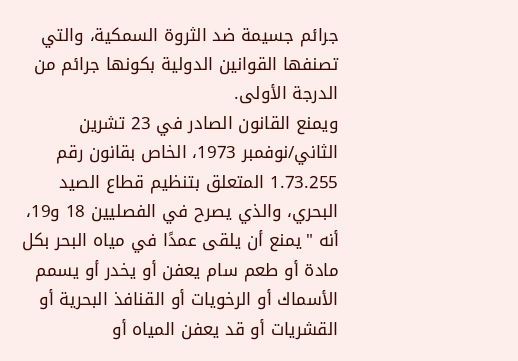جرائم جسيمة ضد الثروة السمكية، والتي تصنفها القوانين الدولية بكونها جرائم من الدرجة الأولى.
ويمنع القانون الصادر في 23 تشرين الثاني/نوفمبر 1973، الخاص بقانون رقم 1.73.255 المتعلق بتنظيم قطاع الصيد البحري، والذي يصرح في الفصليين 18 و19، أنه "يمنع أن يلقى عمدًا في مياه البحر بكل مادة أو طعم سام يعفن أو يخدر أو يسمم الأسماك أو الرخويات أو القنافذ البحرية أو القشريات أو قد يعفن المياه أو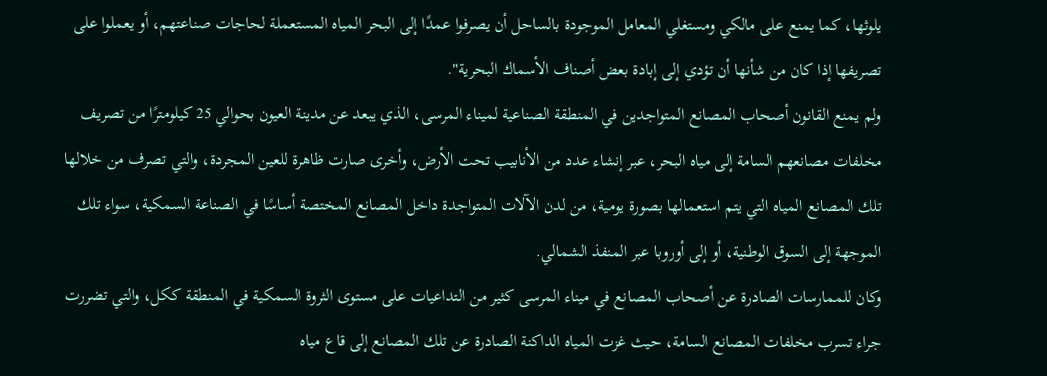يلوثها، كما يمنع على مالكي ومستغلي المعامل الموجودة بالساحل أن يصرفوا عمدًا إلى البحر المياه المستعملة لحاجات صناعتهم، أو يعملوا على تصريفها إذا كان من شأنها أن تؤدي إلى إبادة بعض أصناف الأسماك البحرية".
ولم يمنع القانون أصحاب المصانع المتواجدين في المنطقة الصناعية لميناء المرسى، الذي يبعد عن مدينة العيون بحوالي 25 كيلومترًا من تصريف مخلفات مصانعهم السامة إلى مياه البحر، عبر إنشاء عدد من الأنابيب تحت الأرض، وأخرى صارت ظاهرة للعين المجردة، والتي تصرف من خلالها تلك المصانع المياه التي يتم استعمالها بصورة يومية، من لدن الآلات المتواجدة داخل المصانع المختصة أساسًا في الصناعة السمكية، سواء تلك الموجهة إلى السوق الوطنية، أو إلى أوروبا عبر المنفذ الشمالي.
وكان للممارسات الصادرة عن أصحاب المصانع في ميناء المرسى كثير من التداعيات على مستوى الثروة السمكية في المنطقة ككل، والتي تضررت جراء تسرب مخلفات المصانع السامة، حيث غزت المياه الداكنة الصادرة عن تلك المصانع إلى قاع مياه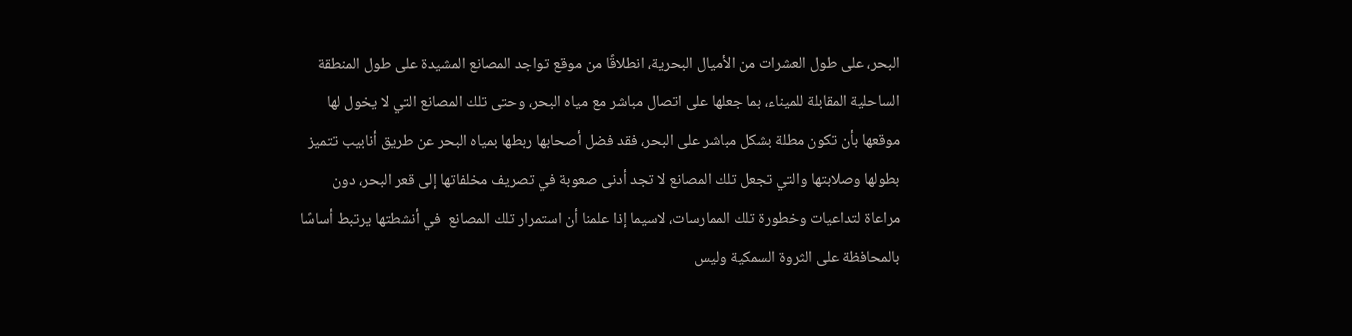البحر، على طول العشرات من الأميال البحرية، انطلاقًا من موقع تواجد المصانع المشيدة على طول المنطقة الساحلية المقابلة للميناء، بما جعلها على اتصال مباشر مع مياه البحر، وحتى تلك المصانع التي لا يخول لها موقعها بأن تكون مطلة بشكل مباشر على البحر، فقد فضل أصحابها ربطها بمياه البحر عن طريق أنابيب تتميز بطولها وصلابتها والتي تجعل تلك المصانع لا تجد أدنى صعوبة في تصريف مخلفاتها إلى قعر البحر، دون مراعاة لتداعيات وخطورة تلك الممارسات، لاسيما إذا علمنا أن استمرار تلك المصانع  في أنشطتها يرتبط أساسًا بالمحافظة على الثروة السمكية وليس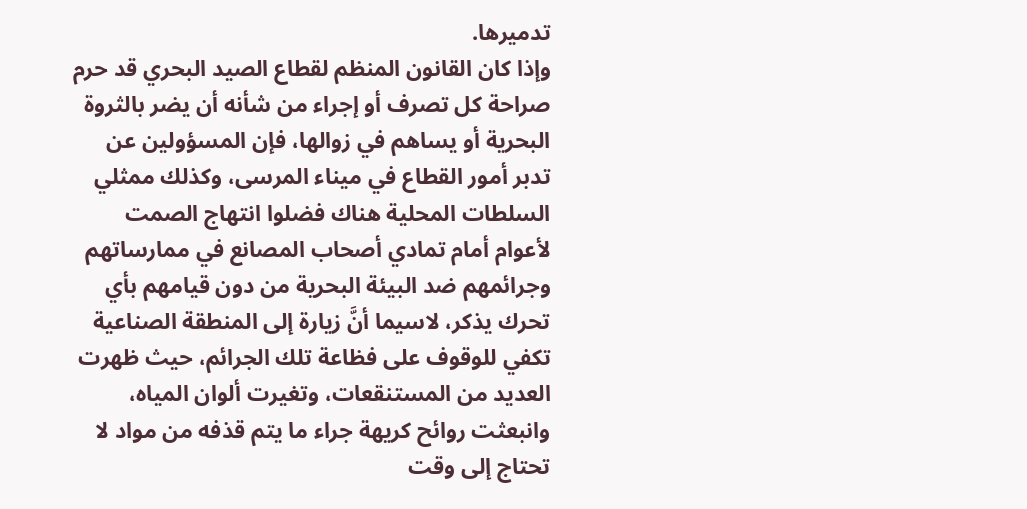تدميرها.
وإذا كان القانون المنظم لقطاع الصيد البحري قد حرم صراحة كل تصرف أو إجراء من شأنه أن يضر بالثروة البحرية أو يساهم في زوالها، فإن المسؤولين عن تدبر أمور القطاع في ميناء المرسى، وكذلك ممثلي السلطات المحلية هناك فضلوا انتهاج الصمت لأعوام أمام تمادي أصحاب المصانع في ممارساتهم وجرائمهم ضد البيئة البحرية من دون قيامهم بأي تحرك يذكر، لاسيما أنَّ زيارة إلى المنطقة الصناعية تكفي للوقوف على فظاعة تلك الجرائم، حيث ظهرت العديد من المستنقعات، وتغيرت ألوان المياه، وانبعثت روائح كريهة جراء ما يتم قذفه من مواد لا تحتاج إلى وقت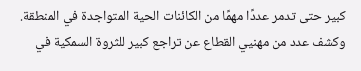كبير حتى تدمر عددًا مهمًا من الكائنات الحية المتواجدة في المنطقة.
وكشف عدد من مهنيي القطاع عن تراجع كبير للثروة السمكية في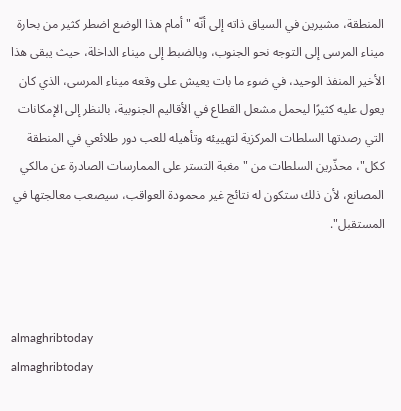المنطقة، مشيرين في السياق ذاته إلى أنّه "أمام هذا الوضع اضطر كثير من بحارة ميناء المرسى إلى التوجه نحو الجنوب، وبالضبط إلى ميناء الداخلة، حيث يبقى هذا الأخير المنفذ الوحيد، في ضوء ما بات يعيش على وقعه ميناء المرسى، الذي كان يعول عليه كثيرًا ليحمل مشعل القطاع في الأقاليم الجنوبية، بالنظر إلى الإمكانات التي رصدتها السلطات المركزية لتهييئه وتأهيله للعب دور طلائعي في المنطقة ككل"، محذّرين السلطات من "مغبة التستر على الممارسات الصادرة عن مالكي المصانع، لأن ذلك ستكون له نتائج غير محمودة العواقب، سيصعب معالجتها في المستقبل".



almaghribtoday
almaghribtoday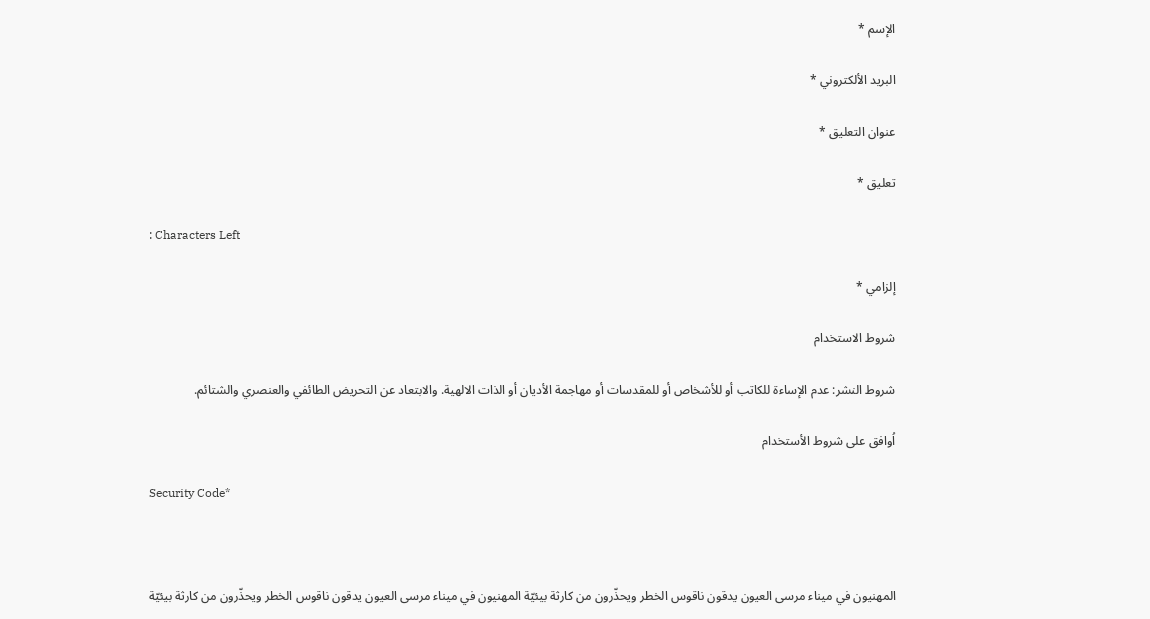الإسم *

البريد الألكتروني *

عنوان التعليق *

تعليق *

: Characters Left

إلزامي *

شروط الاستخدام

شروط النشر: عدم الإساءة للكاتب أو للأشخاص أو للمقدسات أو مهاجمة الأديان أو الذات الالهية. والابتعاد عن التحريض الطائفي والعنصري والشتائم.

اُوافق على شروط الأستخدام

Security Code*



المهنيون في ميناء مرسى العيون يدقون ناقوس الخطر ويحذّرون من كارثة بيئيّة المهنيون في ميناء مرسى العيون يدقون ناقوس الخطر ويحذّرون من كارثة بيئيّة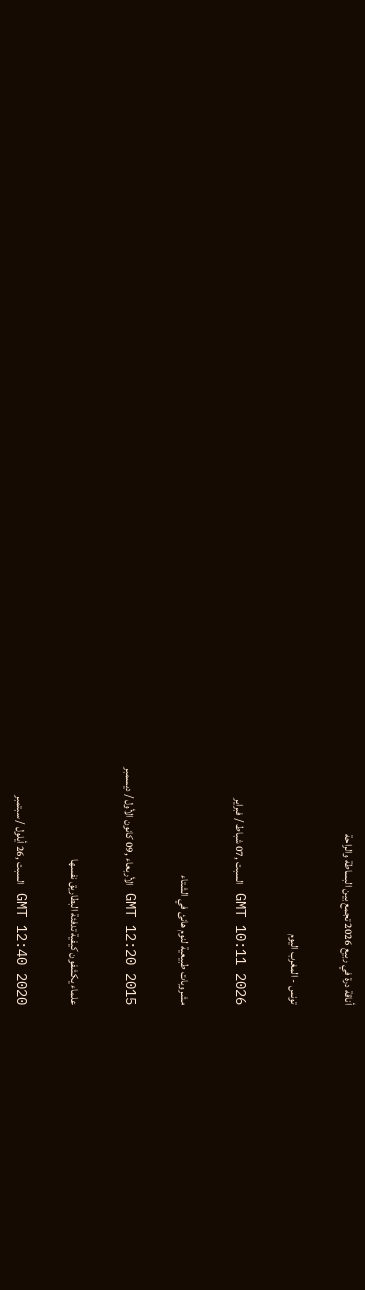أناقة درة في ربيع 2026 تجمع بين البساطة والراحة

تونس - المغرب اليوم

GMT 10:11 2026 السبت ,07 شباط / فبراير

مشروبات طبيعية لنوم هانئ في الشتاء

GMT 12:20 2015 الأربعاء ,09 كانون الأول / ديسمبر

علماء يكشفون كيفية تدفئة البطاريق نفسها

GMT 12:40 2020 السبت ,26 أيلول / سبتمبر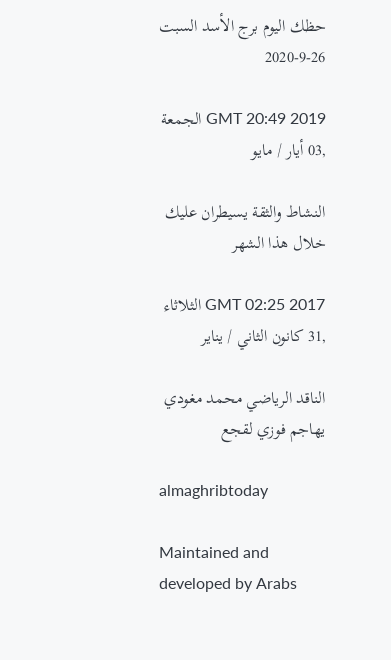حظك اليوم برج الأسد السبت 26-9-2020

GMT 20:49 2019 الجمعة ,03 أيار / مايو

النشاط والثقة يسيطران عليك خلال هذا الشهر

GMT 02:25 2017 الثلاثاء ,31 كانون الثاني / يناير

الناقد الرياضي محمد مغودي يهاجم فوزي لقجع

almaghribtoday

Maintained and developed by Arabs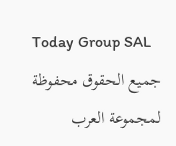Today Group SAL
جميع الحقوق محفوظة لمجموعة العرب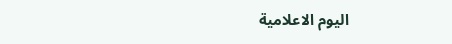اليوم الاعلامية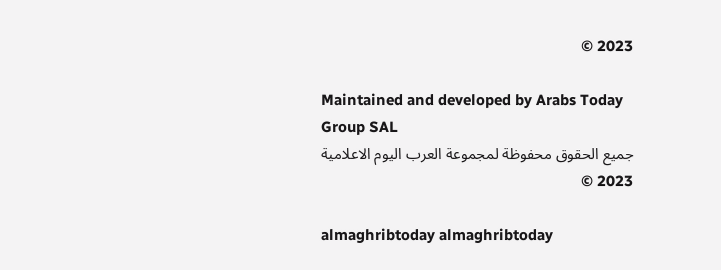2023 ©

Maintained and developed by Arabs Today Group SAL
جميع الحقوق محفوظة لمجموعة العرب اليوم الاعلامية 2023 ©

almaghribtoday almaghribtoday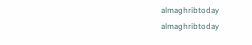almaghribtoday almaghribtoday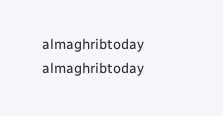almaghribtoday almaghribtoday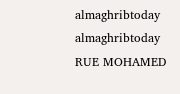almaghribtoday
almaghribtoday
RUE MOHAMED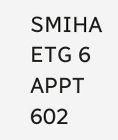SMIHA ETG 6 APPT 602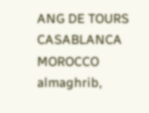ANG DE TOURS CASABLANCA MOROCCO
almaghrib,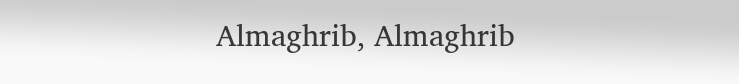Almaghrib, Almaghrib